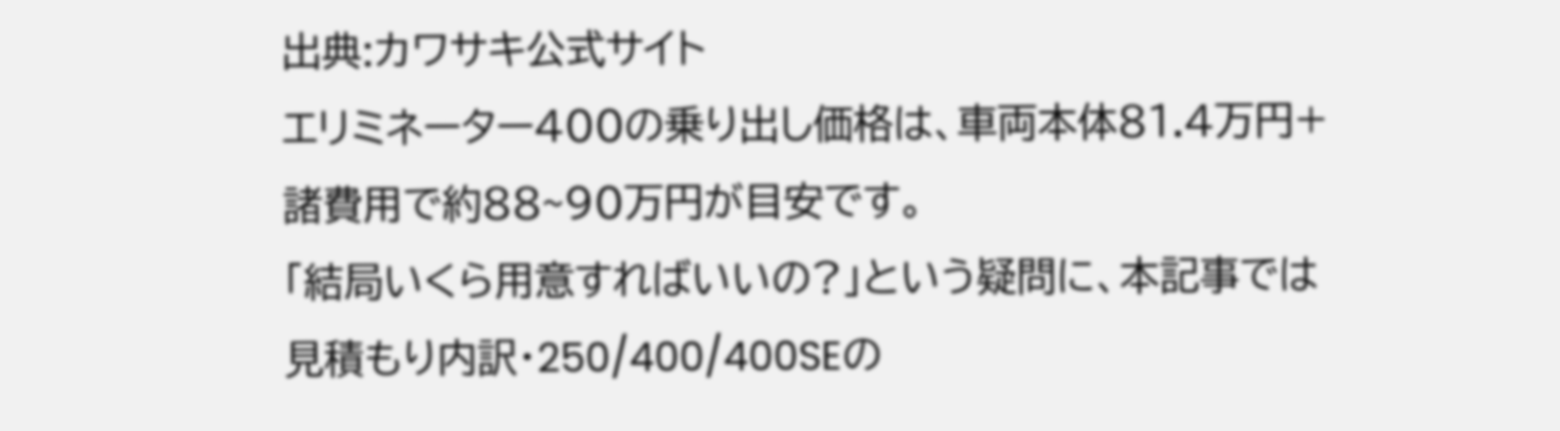出典:カワサキ公式サイト
エリミネーター400の乗り出し価格は、車両本体81.4万円+諸費用で約88~90万円が目安です。
「結局いくら用意すればいいの?」という疑問に、本記事では見積もり内訳・250/400/400SEの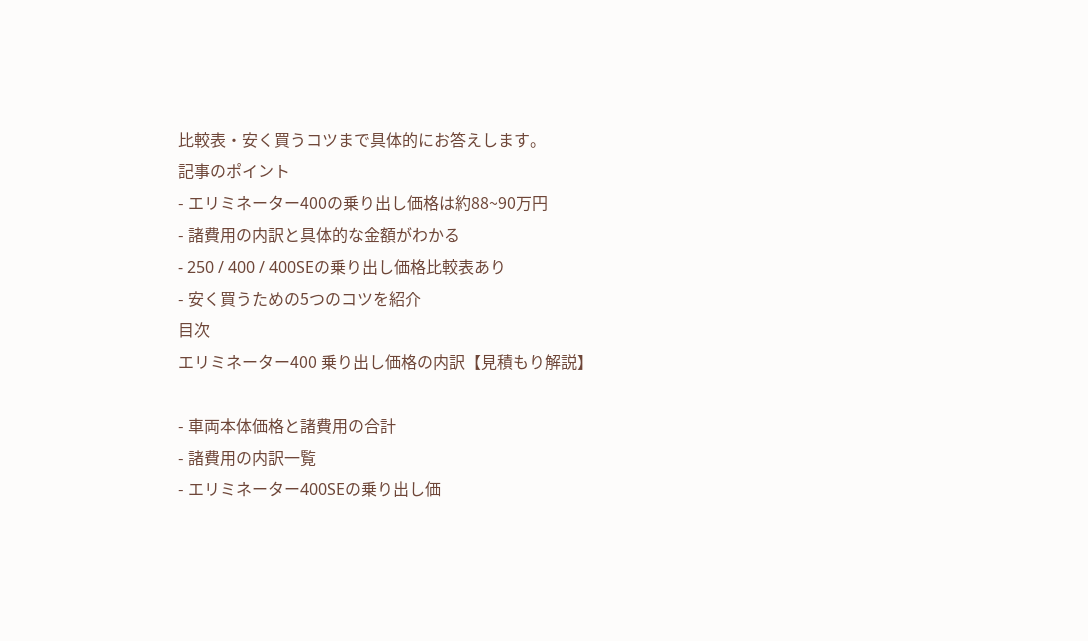比較表・安く買うコツまで具体的にお答えします。
記事のポイント
- エリミネーター400の乗り出し価格は約88~90万円
- 諸費用の内訳と具体的な金額がわかる
- 250 / 400 / 400SEの乗り出し価格比較表あり
- 安く買うための5つのコツを紹介
目次
エリミネーター400 乗り出し価格の内訳【見積もり解説】

- 車両本体価格と諸費用の合計
- 諸費用の内訳一覧
- エリミネーター400SEの乗り出し価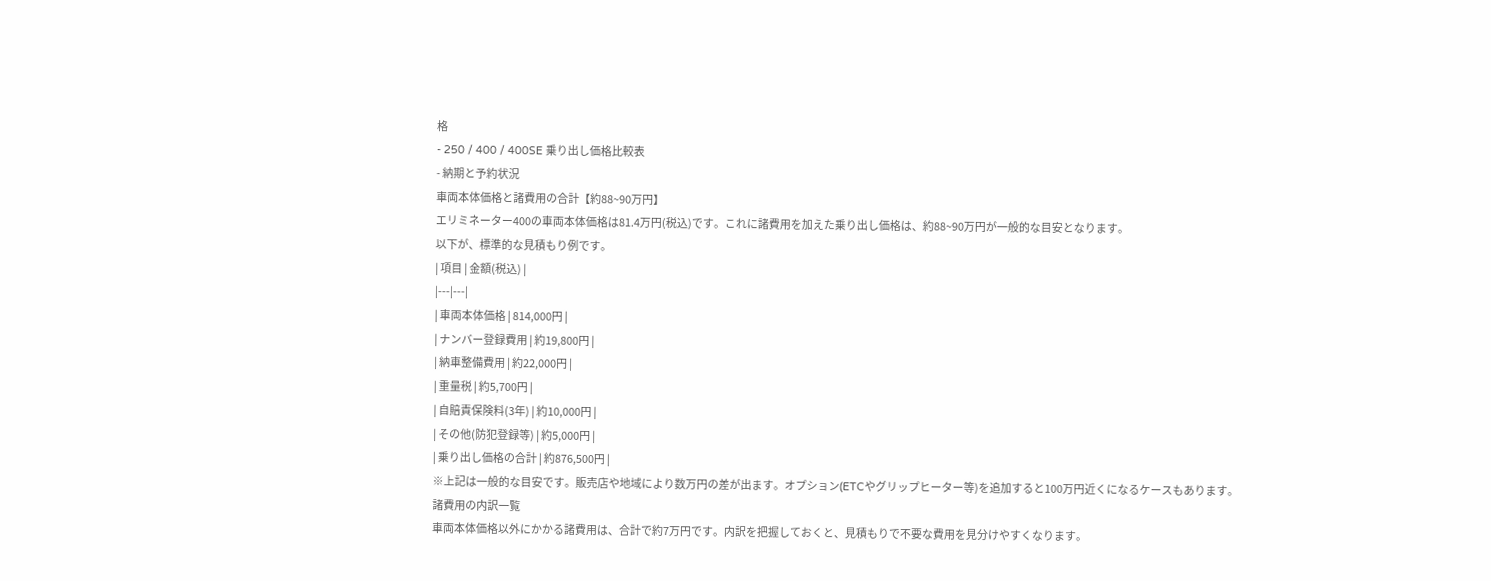格
- 250 / 400 / 400SE 乗り出し価格比較表
- 納期と予約状況
車両本体価格と諸費用の合計【約88~90万円】
エリミネーター400の車両本体価格は81.4万円(税込)です。これに諸費用を加えた乗り出し価格は、約88~90万円が一般的な目安となります。
以下が、標準的な見積もり例です。
| 項目 | 金額(税込) |
|---|---|
| 車両本体価格 | 814,000円 |
| ナンバー登録費用 | 約19,800円 |
| 納車整備費用 | 約22,000円 |
| 重量税 | 約5,700円 |
| 自賠責保険料(3年) | 約10,000円 |
| その他(防犯登録等) | 約5,000円 |
| 乗り出し価格の合計 | 約876,500円 |
※上記は一般的な目安です。販売店や地域により数万円の差が出ます。オプション(ETCやグリップヒーター等)を追加すると100万円近くになるケースもあります。
諸費用の内訳一覧
車両本体価格以外にかかる諸費用は、合計で約7万円です。内訳を把握しておくと、見積もりで不要な費用を見分けやすくなります。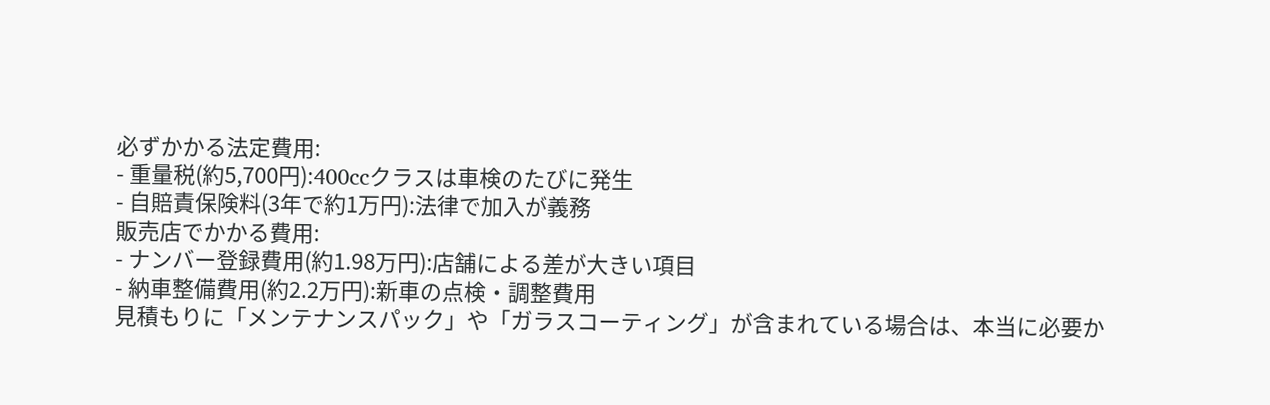必ずかかる法定費用:
- 重量税(約5,700円):400ccクラスは車検のたびに発生
- 自賠責保険料(3年で約1万円):法律で加入が義務
販売店でかかる費用:
- ナンバー登録費用(約1.98万円):店舗による差が大きい項目
- 納車整備費用(約2.2万円):新車の点検・調整費用
見積もりに「メンテナンスパック」や「ガラスコーティング」が含まれている場合は、本当に必要か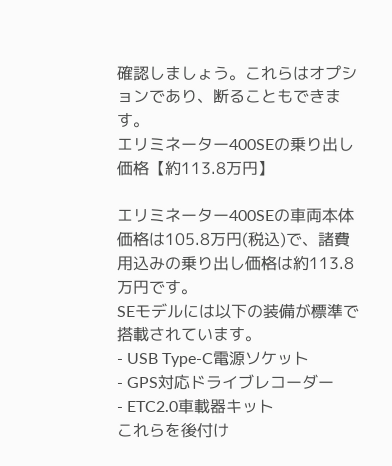確認しましょう。これらはオプションであり、断ることもできます。
エリミネーター400SEの乗り出し価格【約113.8万円】

エリミネーター400SEの車両本体価格は105.8万円(税込)で、諸費用込みの乗り出し価格は約113.8万円です。
SEモデルには以下の装備が標準で搭載されています。
- USB Type-C電源ソケット
- GPS対応ドライブレコーダー
- ETC2.0車載器キット
これらを後付け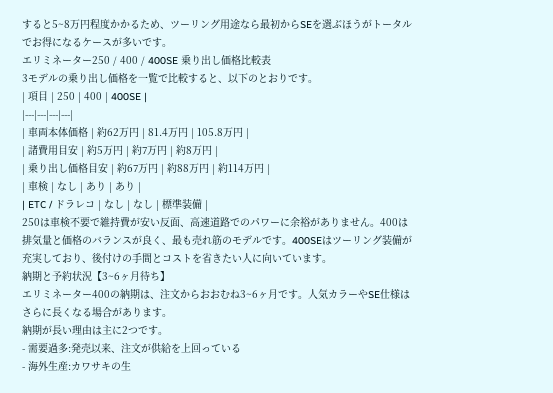すると5~8万円程度かかるため、ツーリング用途なら最初からSEを選ぶほうがトータルでお得になるケースが多いです。
エリミネーター250 / 400 / 400SE 乗り出し価格比較表
3モデルの乗り出し価格を一覧で比較すると、以下のとおりです。
| 項目 | 250 | 400 | 400SE |
|---|---|---|---|
| 車両本体価格 | 約62万円 | 81.4万円 | 105.8万円 |
| 諸費用目安 | 約5万円 | 約7万円 | 約8万円 |
| 乗り出し価格目安 | 約67万円 | 約88万円 | 約114万円 |
| 車検 | なし | あり | あり |
| ETC / ドラレコ | なし | なし | 標準装備 |
250は車検不要で維持費が安い反面、高速道路でのパワーに余裕がありません。400は排気量と価格のバランスが良く、最も売れ筋のモデルです。400SEはツーリング装備が充実しており、後付けの手間とコストを省きたい人に向いています。
納期と予約状況【3~6ヶ月待ち】
エリミネーター400の納期は、注文からおおむね3~6ヶ月です。人気カラーやSE仕様はさらに長くなる場合があります。
納期が長い理由は主に2つです。
- 需要過多:発売以来、注文が供給を上回っている
- 海外生産:カワサキの生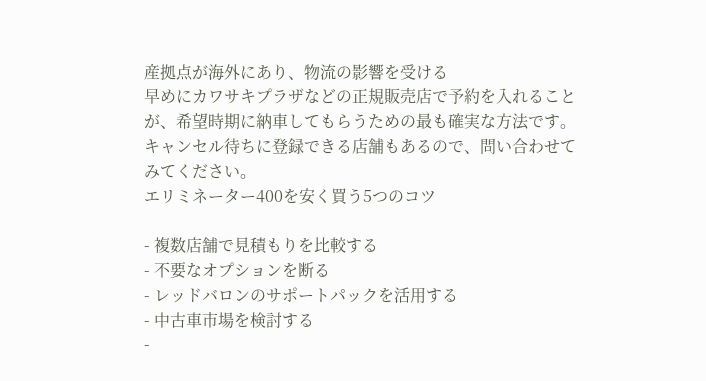産拠点が海外にあり、物流の影響を受ける
早めにカワサキプラザなどの正規販売店で予約を入れることが、希望時期に納車してもらうための最も確実な方法です。キャンセル待ちに登録できる店舗もあるので、問い合わせてみてください。
エリミネーター400を安く買う5つのコツ

- 複数店舗で見積もりを比較する
- 不要なオプションを断る
- レッドバロンのサポートパックを活用する
- 中古車市場を検討する
-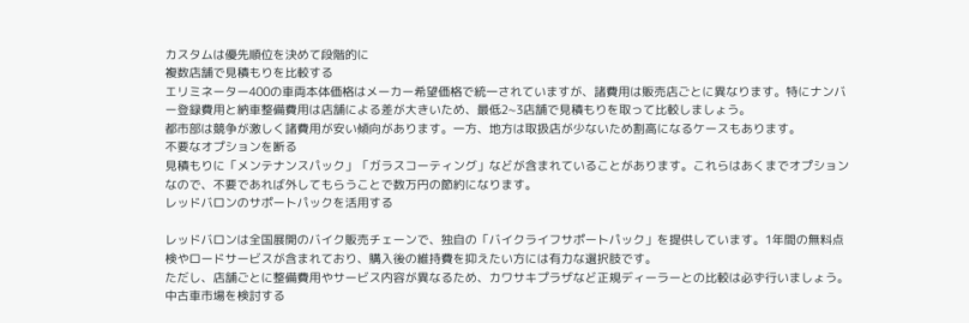カスタムは優先順位を決めて段階的に
複数店舗で見積もりを比較する
エリミネーター400の車両本体価格はメーカー希望価格で統一されていますが、諸費用は販売店ごとに異なります。特にナンバー登録費用と納車整備費用は店舗による差が大きいため、最低2~3店舗で見積もりを取って比較しましょう。
都市部は競争が激しく諸費用が安い傾向があります。一方、地方は取扱店が少ないため割高になるケースもあります。
不要なオプションを断る
見積もりに「メンテナンスパック」「ガラスコーティング」などが含まれていることがあります。これらはあくまでオプションなので、不要であれば外してもらうことで数万円の節約になります。
レッドバロンのサポートパックを活用する

レッドバロンは全国展開のバイク販売チェーンで、独自の「バイクライフサポートパック」を提供しています。1年間の無料点検やロードサービスが含まれており、購入後の維持費を抑えたい方には有力な選択肢です。
ただし、店舗ごとに整備費用やサービス内容が異なるため、カワサキプラザなど正規ディーラーとの比較は必ず行いましょう。
中古車市場を検討する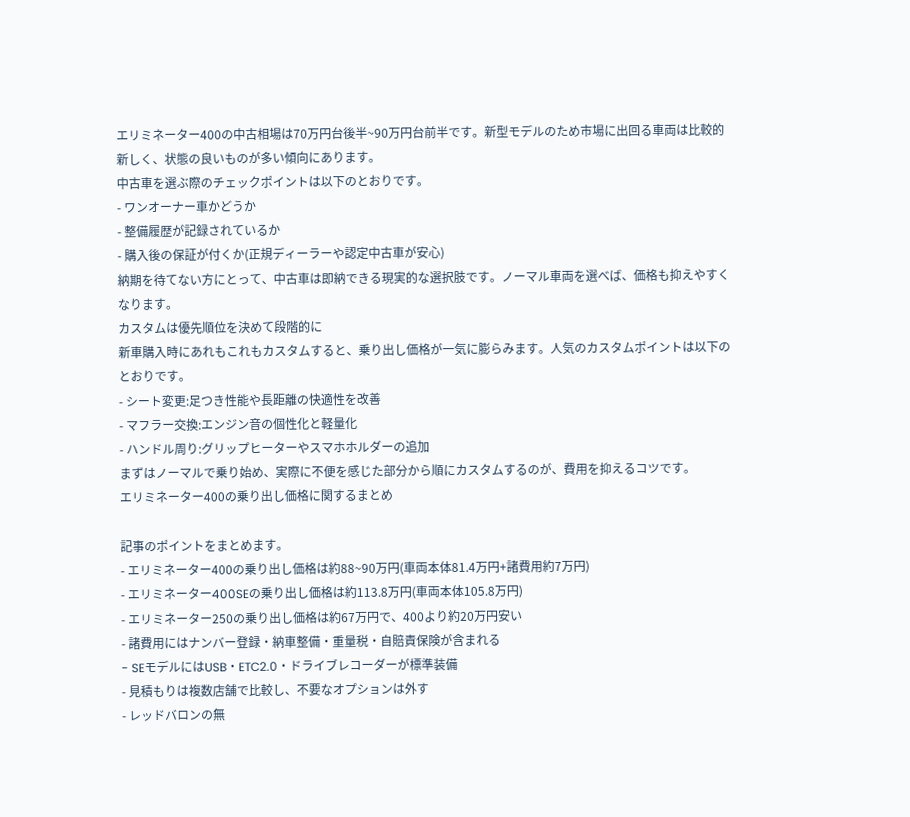エリミネーター400の中古相場は70万円台後半~90万円台前半です。新型モデルのため市場に出回る車両は比較的新しく、状態の良いものが多い傾向にあります。
中古車を選ぶ際のチェックポイントは以下のとおりです。
- ワンオーナー車かどうか
- 整備履歴が記録されているか
- 購入後の保証が付くか(正規ディーラーや認定中古車が安心)
納期を待てない方にとって、中古車は即納できる現実的な選択肢です。ノーマル車両を選べば、価格も抑えやすくなります。
カスタムは優先順位を決めて段階的に
新車購入時にあれもこれもカスタムすると、乗り出し価格が一気に膨らみます。人気のカスタムポイントは以下のとおりです。
- シート変更:足つき性能や長距離の快適性を改善
- マフラー交換:エンジン音の個性化と軽量化
- ハンドル周り:グリップヒーターやスマホホルダーの追加
まずはノーマルで乗り始め、実際に不便を感じた部分から順にカスタムするのが、費用を抑えるコツです。
エリミネーター400の乗り出し価格に関するまとめ

記事のポイントをまとめます。
- エリミネーター400の乗り出し価格は約88~90万円(車両本体81.4万円+諸費用約7万円)
- エリミネーター400SEの乗り出し価格は約113.8万円(車両本体105.8万円)
- エリミネーター250の乗り出し価格は約67万円で、400より約20万円安い
- 諸費用にはナンバー登録・納車整備・重量税・自賠責保険が含まれる
- SEモデルにはUSB・ETC2.0・ドライブレコーダーが標準装備
- 見積もりは複数店舗で比較し、不要なオプションは外す
- レッドバロンの無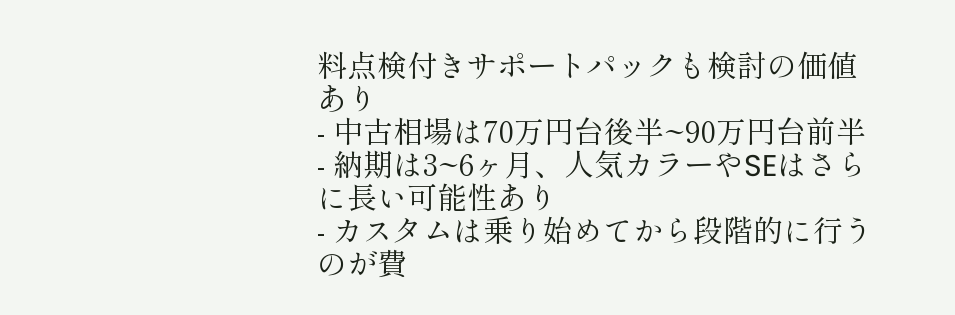料点検付きサポートパックも検討の価値あり
- 中古相場は70万円台後半~90万円台前半
- 納期は3~6ヶ月、人気カラーやSEはさらに長い可能性あり
- カスタムは乗り始めてから段階的に行うのが費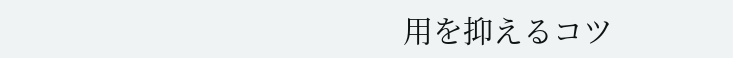用を抑えるコツ